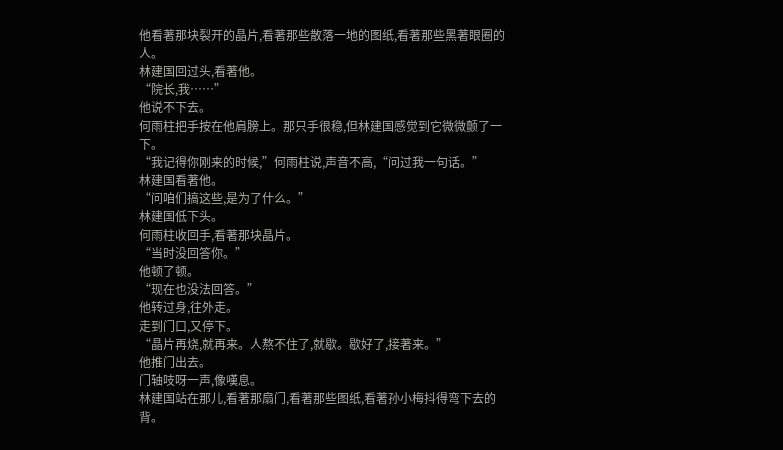他看著那块裂开的晶片,看著那些散落一地的图纸,看著那些黑著眼圈的人。
林建国回过头,看著他。
“院长,我……”
他说不下去。
何雨柱把手按在他肩膀上。那只手很稳,但林建国感觉到它微微颤了一下。
“我记得你刚来的时候,”何雨柱说,声音不高,“问过我一句话。”
林建国看著他。
“问咱们搞这些,是为了什么。”
林建国低下头。
何雨柱收回手,看著那块晶片。
“当时没回答你。”
他顿了顿。
“现在也没法回答。”
他转过身,往外走。
走到门口,又停下。
“晶片再烧,就再来。人熬不住了,就歇。歇好了,接著来。”
他推门出去。
门轴吱呀一声,像嘆息。
林建国站在那儿,看著那扇门,看著那些图纸,看著孙小梅抖得弯下去的背。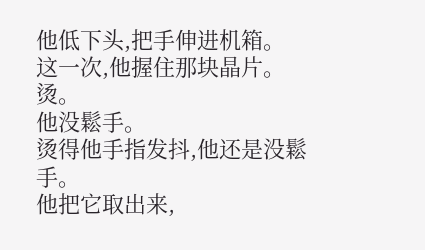他低下头,把手伸进机箱。
这一次,他握住那块晶片。
烫。
他没鬆手。
烫得他手指发抖,他还是没鬆手。
他把它取出来,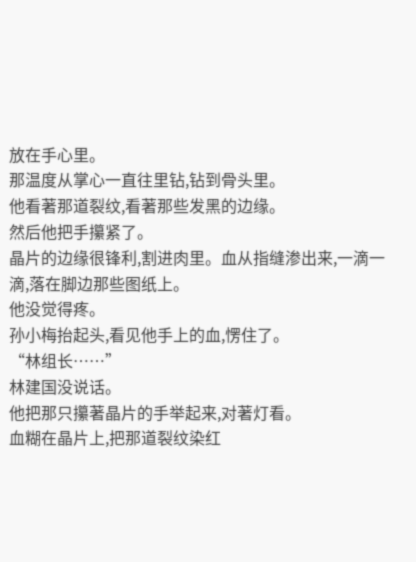放在手心里。
那温度从掌心一直往里钻,钻到骨头里。
他看著那道裂纹,看著那些发黑的边缘。
然后他把手攥紧了。
晶片的边缘很锋利,割进肉里。血从指缝渗出来,一滴一滴,落在脚边那些图纸上。
他没觉得疼。
孙小梅抬起头,看见他手上的血,愣住了。
“林组长……”
林建国没说话。
他把那只攥著晶片的手举起来,对著灯看。
血糊在晶片上,把那道裂纹染红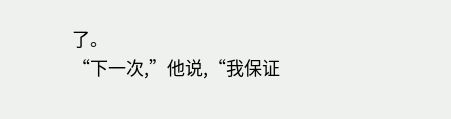了。
“下一次,”他说,“我保证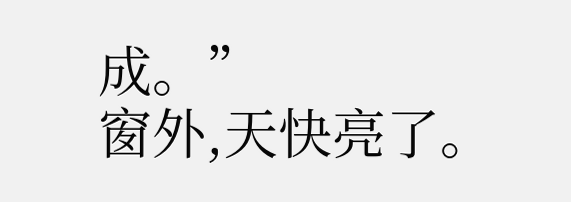成。”
窗外,天快亮了。